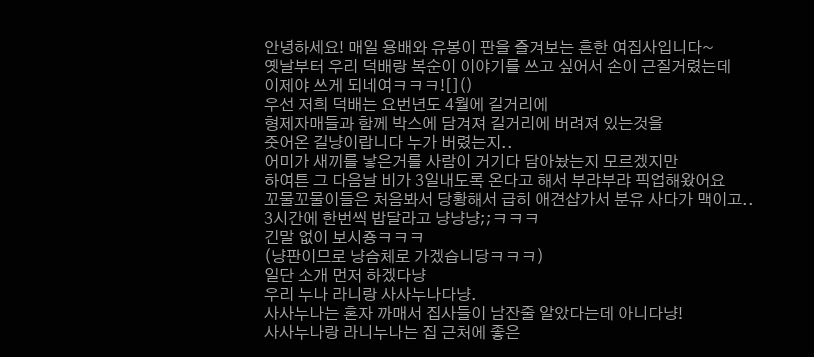안녕하세요! 매일 용배와 유봉이 판을 즐겨보는 흔한 여집사입니다~
옛날부터 우리 덕배랑 복순이 이야기를 쓰고 싶어서 손이 근질거렸는데
이제야 쓰게 되네여ㅋㅋㅋ![]()
우선 저희 덕배는 요번년도 4월에 길거리에
형제자매들과 함께 박스에 담겨져 길거리에 버려져 있는것을
줏어온 길냥이랍니다 누가 버렸는지..
어미가 새끼를 낳은거를 사람이 거기다 담아놨는지 모르겠지만
하여튼 그 다음날 비가 3일내도록 온다고 해서 부랴부랴 픽업해왔어요
꼬물꼬물이들은 처음봐서 당황해서 급히 애견샵가서 분유 사다가 맥이고..
3시간에 한번씩 밥달라고 냥냥냥;;ㅋㅋㅋ
긴말 없이 보시죵ㅋㅋㅋ
(냥판이므로 냥슴체로 가겠습니당ㅋㅋㅋ)
일단 소개 먼저 하겠다냥
우리 누나 라니랑 사사누나다냥.
사사누나는 혼자 까매서 집사들이 남잔줄 알았다는데 아니다냥!
사사누나랑 라니누나는 집 근처에 좋은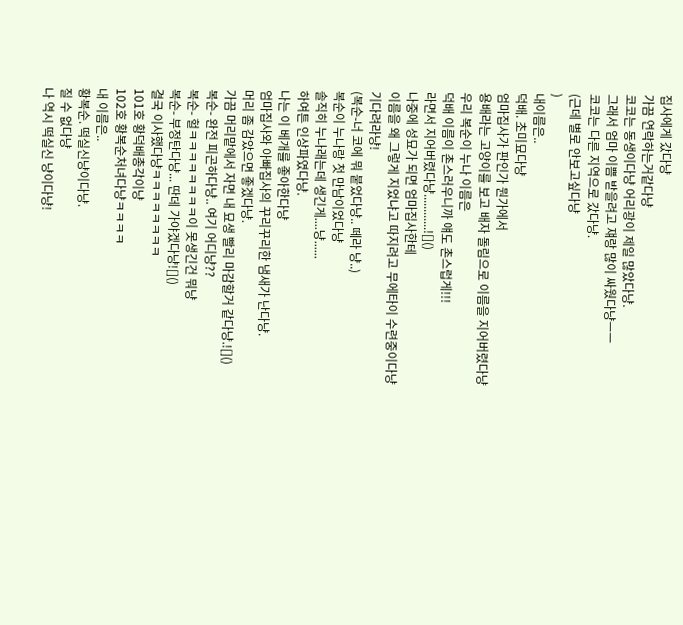집사에게 갔다냥
가끔 연락하는거같다냥
코코는 동생이다냥 어리광이 제일 많았다냥.
그래서 엄마 이쁨 받을려고 쟤랑 많이 싸웠다냥ㅡㅡ
코코는 다른 지역으로 갔다냥.
(근데 별로 안보고싶다냥
)
내이름은..
덕배. 초미묘다냥
엄마집사가 판인가 뭔가에서
용배라는 고양이를 보고 배자 돌림으로 이름을 지어버렸다냥
우리 복순이 누나 이름은
덕배 이름이 촌스러우니까 얘도 촌스럽게!!!
라면서 지어버렸다냥............![]()
나중에 성묘가 되면 엄마집사한테
이름을 왜 그렇게 지었냐고 따지려고 무에타이 수련중이다냥
기다려라냥!
(복순-너 코에 뭐 붙었다냥.. 떼라 냥..)
복순이 누나랑 첫 만남이었다냥
솔직히 누나래는데 생긴게....냥......
하여튼 인상파였다냥.
나는 이 베개를 좋아한다냥
엄마집사와 아빠집사의 꾸리꾸리한 냄새가 난다냥.
머리 좀 감았으면 좋겠다냥.
가끔 머리맡에서 자면 내 묘생 빨리 마감할거 같다냥.![]()
복순- 완전 피곤하다냥.. 여기 어디냥??
복순- 헐ㅋㅋㅋㅋㅋㅋㅋㅋ이 못생긴건 뭐냥
복순- 부정탄다냥... 딴데 가야겠다냥![]()
결국 이사했다냥ㅋㅋㅋㅋㅋㅋㅋㅋ
101호 황덕배총각이냥
102호 황복순처녀다냥ㅋㅋㅋㅋ
내 이름은..
황복순. 떡실신냥이다냥.
질 수 없다냥
나 역시 떡실신 냥이다냥!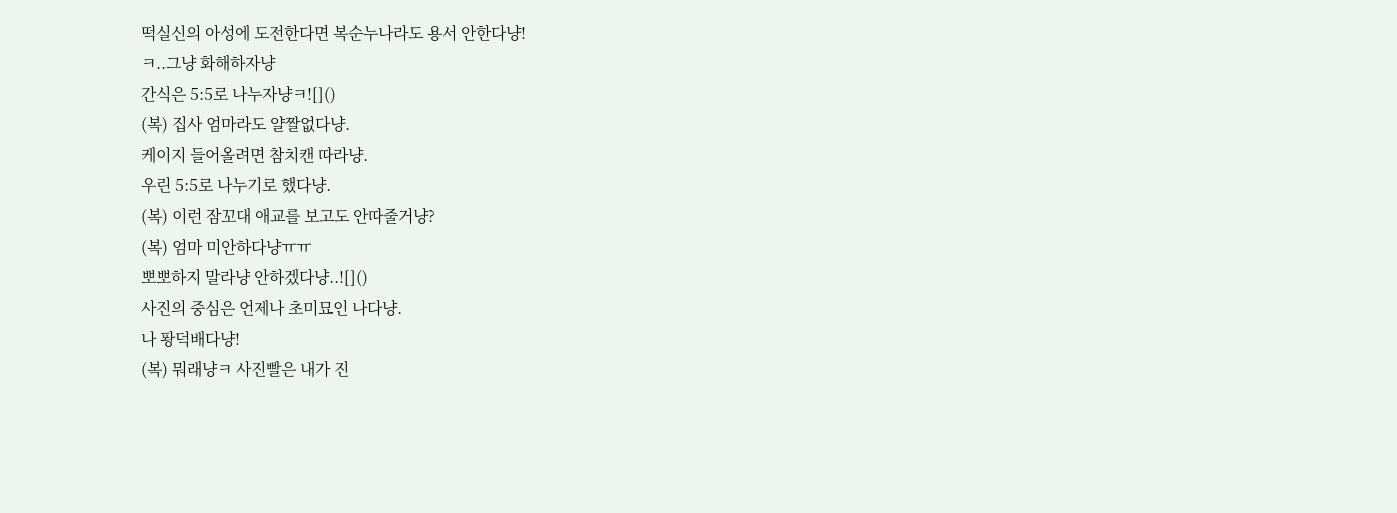떡실신의 아성에 도전한다면 복순누나라도 용서 안한다냥!
ㅋ..그냥 화해하자냥
간식은 5:5로 나누자냥ㅋ![]()
(복) 집사 엄마라도 얄짤없다냥.
케이지 들어올려면 참치캔 따라냥.
우린 5:5로 나누기로 했다냥.
(복) 이런 잠꼬대 애교를 보고도 안따줄거냥?
(복) 엄마 미안하다냥ㅠㅠ
뽀뽀하지 말라냥 안하겠다냥..![]()
사진의 중심은 언제나 초미묘인 나다냥.
나 퐝덕배다냥!
(복) 뭐래냥ㅋ 사진빨은 내가 진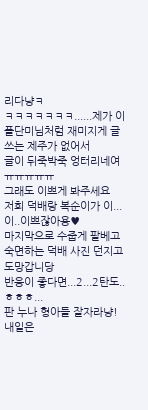리다냥ㅋ
ㅋㅋㅋㅋㅋㅋㅋ......제가 이플단미님처럼 재미지게 글 쓰는 제주가 없어서
글이 뒤죽박죽 엉터리네여ㅠㅠㅠㅠㅠ
그래도 이쁘게 봐주세요
저희 덕배랑 복순이가 이...이..이쁘잖아용♥
마지막으로 수줍게 팔베고 숙면하는 덕배 사진 던지고 도망갑니당
반응이 좋다면...2...2탄도..ㅎㅎㅎ...
판 누나 형아들 잘자라냥!
내일은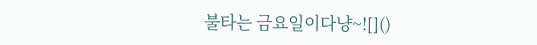불타는 금요일이다냥~![]()